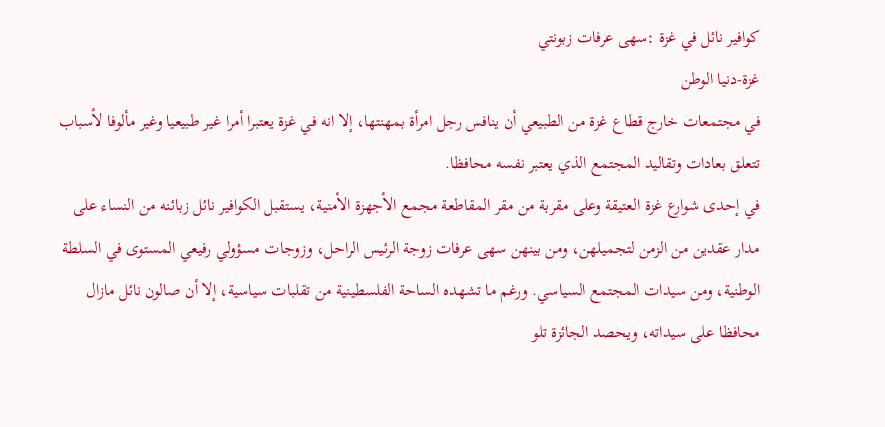كوافير نائل في غزة :سهى عرفات زبونتي
غزة-دنيا الوطن
في مجتمعات خارج قطاع غزة من الطبيعي أن ينافس رجل امرأة بمهنتها، إلا انه في غزة يعتبرا أمرا غير طبيعيا وغير مألوفا لأسباب تتعلق بعادات وتقاليد المجتمع الذي يعتبر نفسه محافظا.
في إحدى شوارع غزة العتيقة وعلى مقربة من مقر المقاطعة مجمع الأجهزة الأمنية، يستقبل الكوافير نائل زبائنه من النساء على مدار عقدين من الزمن لتجميلهن، ومن بينهن سهى عرفات زوجة الرئيس الراحل، وزوجات مسؤولي رفيعي المستوى في السلطة الوطنية، ومن سيدات المجتمع السياسي. ورغم ما تشهده الساحة الفلسطينية من تقلبات سياسية، إلا أن صالون نائل مازال محافظا على سيداته، ويحصد الجائزة تلو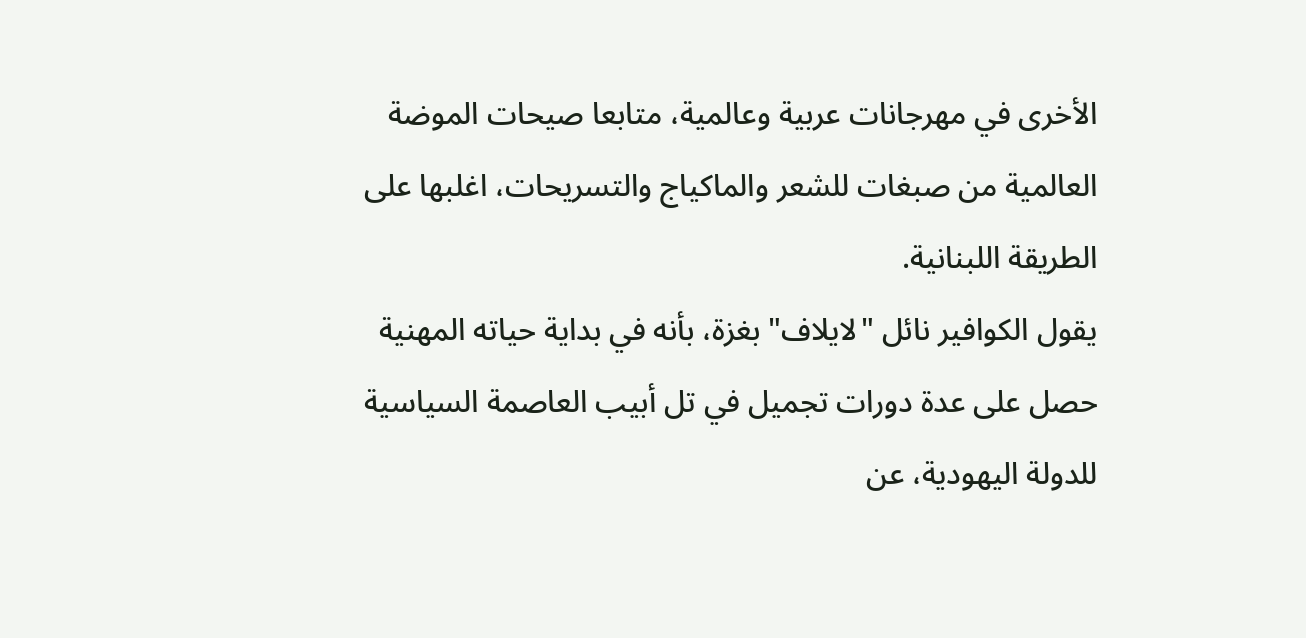الأخرى في مهرجانات عربية وعالمية، متابعا صيحات الموضة العالمية من صبغات للشعر والماكياج والتسريحات، اغلبها على الطريقة اللبنانية.
يقول الكوافير نائل "لايلاف" بغزة، بأنه في بداية حياته المهنية حصل على عدة دورات تجميل في تل أبيب العاصمة السياسية للدولة اليهودية، عن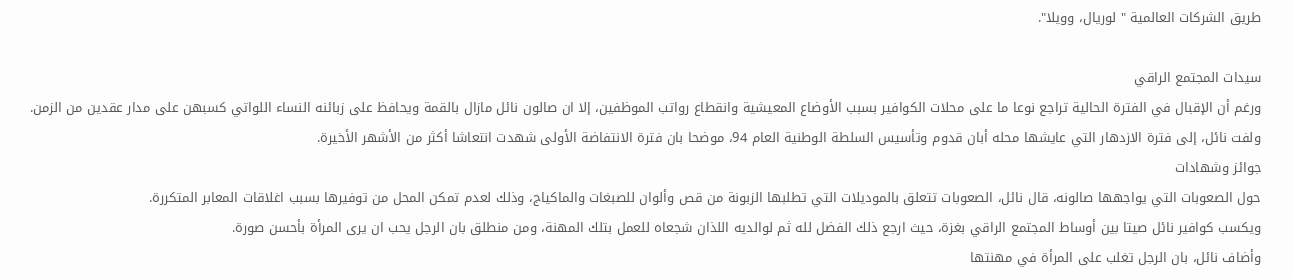طريق الشركات العالمية " لوريال، وويلا".

سيدات المجتمع الراقي
ورغم أن الإقبال في الفترة الحالية تراجع نوعا ما على محلات الكوافير بسبب الأوضاع المعيشية وانقطاع رواتب الموظفين، إلا ان صالون نائل مازال بالقمة ويحافظ على زبائنه النساء اللواتي كسبهن على مدار عقدين من الزمن.
ولفت نائل، إلى فترة الازدهار التي عايشها محله أبان قدوم وتأسيس السلطة الوطنية العام 94، موضحا بان فترة الانتفاضة الأولى شهدت انتعاشا أكثر من الأشهر الأخيرة.
جوائز وشهادات
حول الصعوبات التي يواجهها صالونه، قال نائل، الصعوبات تتعلق بالموديلات التي تطلبها الزبونة من قص وألوان للصبغات والماكياج، وذلك لعدم تمكن المحل من توفيرها بسبب اغلاقات المعابر المتكررة.
ويكسب كوافير نائل صيتا بين أوساط المجتمع الراقي بغزة، حيث ارجع ذلك الفضل لله ثم لوالديه اللذان شجعاه للعمل بتلك المهنة، ومن منطلق بان الرجل يحب ان يرى المرأة بأحسن صورة.
وأضاف نائل، بان الرجل تغلب على المرأة في مهنتها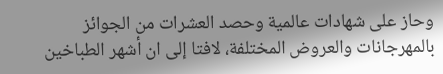وحاز على شهادات عالمية وحصد العشرات من الجوائز بالمهرجانات والعروض المختلفة، لافتا إلى ان أشهر الطباخين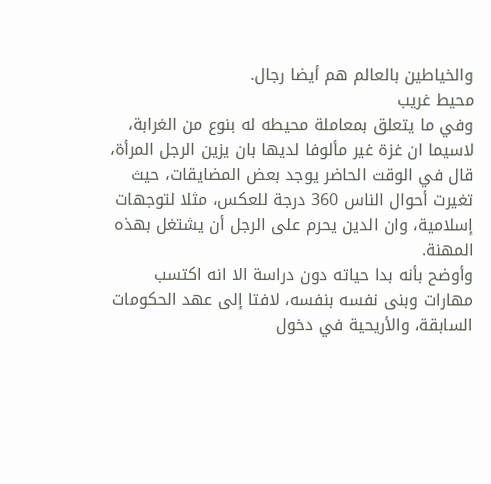والخياطين بالعالم هم أيضا رجال.
محيط غريب
وفي ما يتعلق بمعاملة محيطه له بنوع من الغرابة، لاسيما ان غزة غير مألوفا لديها بان يزين الرجل المرأة، قال في الوقت الحاضر يوجد بعض المضايقات، حيث تغيرت أحوال الناس 360 درجة للعكس، مثلا لتوجهات إسلامية، وان الدين يحرم على الرجل أن يشتغل بهذه المهنة.
وأوضح بأنه بدا حياته دون دراسة الا انه اكتسب مهارات وبنى نفسه بنفسه، لافتا إلى عهد الحكومات السابقة، والأريحية في دخول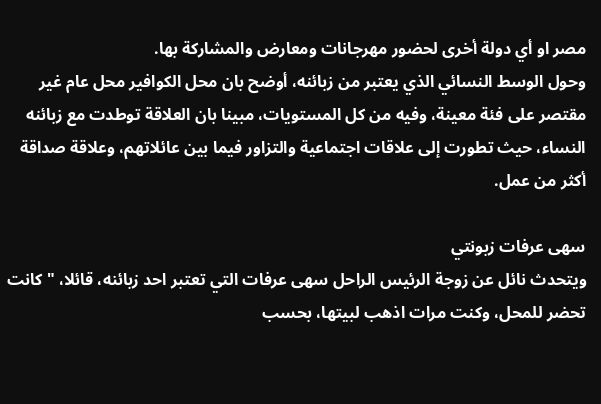مصر او أي دولة أخرى لحضور مهرجانات ومعارض والمشاركة بها.
وحول الوسط النسائي الذي يعتبر من زبائنه، أوضح بان محل الكوافير محل عام غير مقتصر على فئة معينة، وفيه من كل المستويات، مبينا بان العلاقة توطدت مع زبائنه النساء، حيث تطورت إلى علاقات اجتماعية والتزاور فيما بين عائلاتهم، وعلاقة صداقة أكثر من عمل.

سهى عرفات زبونتي
ويتحدث نائل عن زوجة الرئيس الراحل سهى عرفات التي تعتبر احد زبائنه، قائلا، " كانت تحضر للمحل، وكنت مرات اذهب لبيتها، بحسب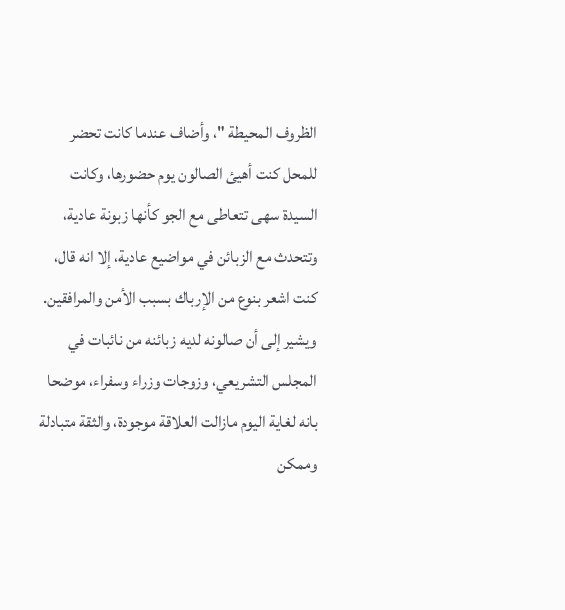الظروف المحيطة "، وأضاف عندما كانت تحضر للمحل كنت أهيئ الصالون يوم حضورها، وكانت السيدة سهى تتعاطى مع الجو كأنها زبونة عادية، وتتحدث مع الزبائن في مواضيع عادية، إلا انه قال، كنت اشعر بنوع من الإرباك بسبب الأمن والمرافقين. ويشير إلى أن صالونه لديه زبائنه من نائبات في المجلس التشريعي، وزوجات وزراء وسفراء، موضحا بانه لغاية اليوم مازالت العلاقة موجودة، والثقة متبادلة وممكن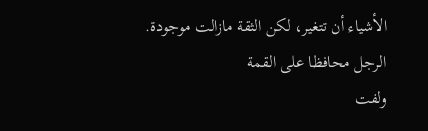الأشياء أن تتغير، لكن الثقة مازالت موجودة.
الرجل محافظا على القمة
ولفت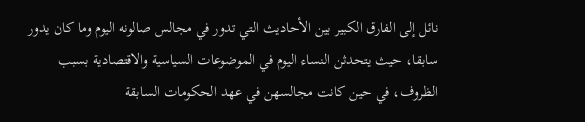نائل إلى الفارق الكبير بين الأحاديث التي تدور في مجالس صالونه اليوم وما كان يدور سابقا، حيث يتحدثن النساء اليوم في الموضوعات السياسية والاقتصادية بسبب الظروف، في حين كانت مجالسهن في عهد الحكومات السابقة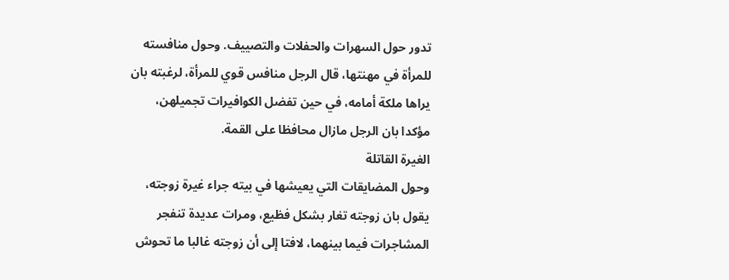تدور حول السهرات والحفلات والتصييف. وحول منافسته للمرأة في مهنتها، قال الرجل منافس قوي للمرأة، لرغبته بان يراها ملكة أمامه، في حين تفضل الكوافيرات تجميلهن، مؤكدا بان الرجل مازال محافظا على القمة.
الغيرة القاتلة
وحول المضايقات التي يعيشها في بيته جراء غيرة زوجته، يقول بان زوجته تغار بشكل فظيع، ومرات عديدة تنفجر المشاجرات فيما بينهما، لافتا إلى أن زوجته غالبا ما تحوش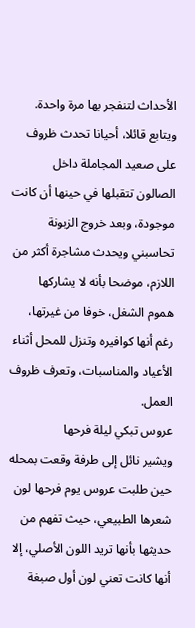الأحداث لتنفجر بها مرة واحدة.
ويتابع قائلا، أحيانا تحدث ظروف على صعيد المجاملة داخل الصالون تتقبلها في حينها أن كانت موجودة، وبعد خروج الزبونة تحاسبني ويحدث مشاجرة أكثر من اللازم، موضحا بأنه لا يشاركها هموم الشغل، خوفا من غيرتها، رغم أنها كوافيره وتنزل للمحل أثناء الأعياد والمناسبات، وتعرف ظروف العمل.
عروس تبكي ليلة فرحها
ويشير نائل إلى طرفة وقعت بمحله حين طلبت عروس يوم فرحها لون شعرها الطبيعي، حيث تفهم من حديثها بأنها تريد اللون الأصلي، إلا أنها كانت تعني لون أول صبغة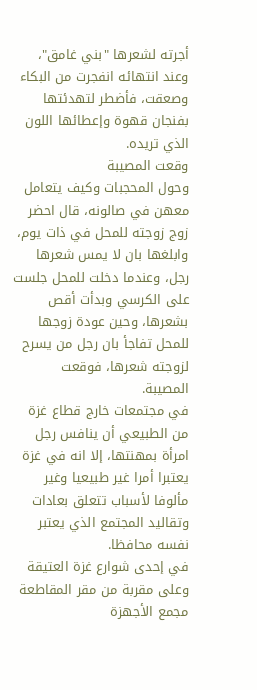أجرته لشعرها "بني غامق"، وعند انتهائه انفجرت من البكاء وصعقت، فأضطر لتهدئتها بفنجان قهوة وإعطائها اللون الذي تريده.
وقعت المصيبة
وحول المحجبات وكيف يتعامل معهن في صالونه، قال احضر زوج زوجته للمحل في ذات يوم، وابلغها بان لا يمس شعرها رجل، وعندما دخلت للمحل جلست على الكرسي وبدأت أقص بشعرها، وحين عودة زوجها للمحل تفاجأ بان رجل من يسرح لزوجته شعرها، فوقعت المصيبة.
في مجتمعات خارج قطاع غزة من الطبيعي أن ينافس رجل امرأة بمهنتها، إلا انه في غزة يعتبرا أمرا غير طبيعيا وغير مألوفا لأسباب تتعلق بعادات وتقاليد المجتمع الذي يعتبر نفسه محافظا.
في إحدى شوارع غزة العتيقة وعلى مقربة من مقر المقاطعة مجمع الأجهزة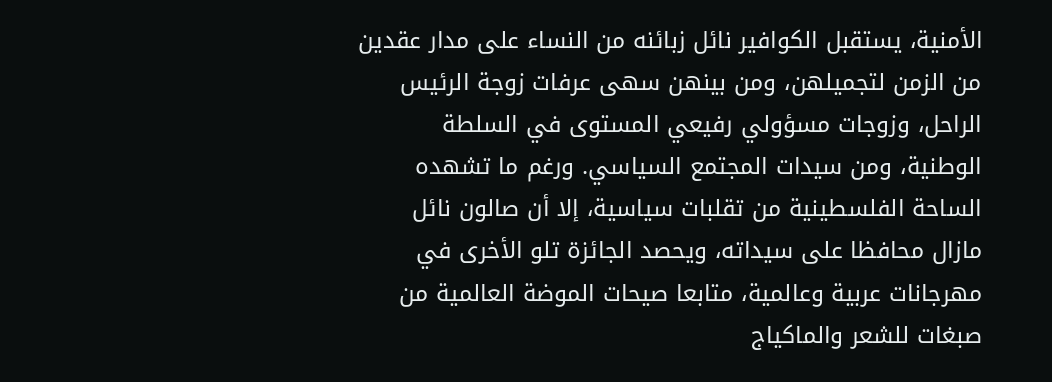الأمنية، يستقبل الكوافير نائل زبائنه من النساء على مدار عقدين من الزمن لتجميلهن، ومن بينهن سهى عرفات زوجة الرئيس الراحل، وزوجات مسؤولي رفيعي المستوى في السلطة الوطنية، ومن سيدات المجتمع السياسي. ورغم ما تشهده الساحة الفلسطينية من تقلبات سياسية، إلا أن صالون نائل مازال محافظا على سيداته، ويحصد الجائزة تلو الأخرى في مهرجانات عربية وعالمية، متابعا صيحات الموضة العالمية من صبغات للشعر والماكياج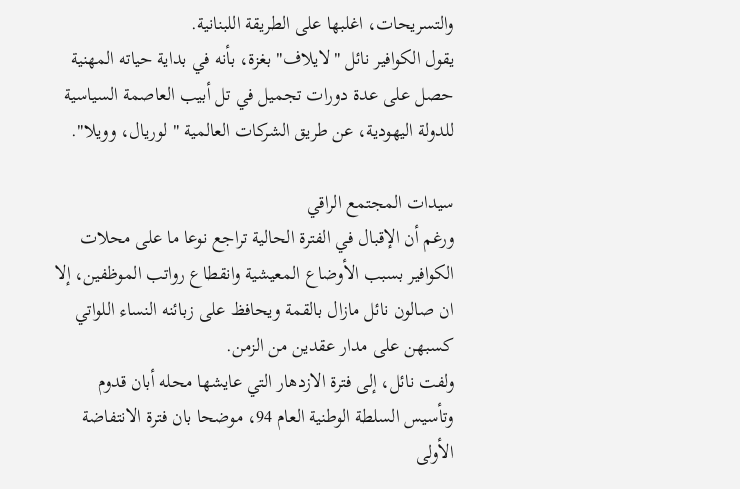والتسريحات، اغلبها على الطريقة اللبنانية.
يقول الكوافير نائل "لايلاف" بغزة، بأنه في بداية حياته المهنية حصل على عدة دورات تجميل في تل أبيب العاصمة السياسية للدولة اليهودية، عن طريق الشركات العالمية " لوريال، وويلا".

سيدات المجتمع الراقي
ورغم أن الإقبال في الفترة الحالية تراجع نوعا ما على محلات الكوافير بسبب الأوضاع المعيشية وانقطاع رواتب الموظفين، إلا ان صالون نائل مازال بالقمة ويحافظ على زبائنه النساء اللواتي كسبهن على مدار عقدين من الزمن.
ولفت نائل، إلى فترة الازدهار التي عايشها محله أبان قدوم وتأسيس السلطة الوطنية العام 94، موضحا بان فترة الانتفاضة الأولى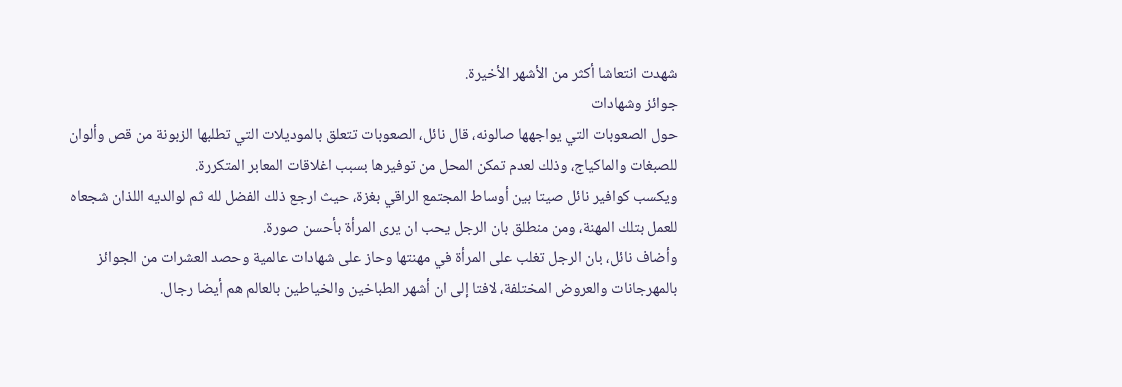شهدت انتعاشا أكثر من الأشهر الأخيرة.
جوائز وشهادات
حول الصعوبات التي يواجهها صالونه، قال نائل، الصعوبات تتعلق بالموديلات التي تطلبها الزبونة من قص وألوان للصبغات والماكياج، وذلك لعدم تمكن المحل من توفيرها بسبب اغلاقات المعابر المتكررة.
ويكسب كوافير نائل صيتا بين أوساط المجتمع الراقي بغزة، حيث ارجع ذلك الفضل لله ثم لوالديه اللذان شجعاه للعمل بتلك المهنة، ومن منطلق بان الرجل يحب ان يرى المرأة بأحسن صورة.
وأضاف نائل، بان الرجل تغلب على المرأة في مهنتها وحاز على شهادات عالمية وحصد العشرات من الجوائز بالمهرجانات والعروض المختلفة، لافتا إلى ان أشهر الطباخين والخياطين بالعالم هم أيضا رجال.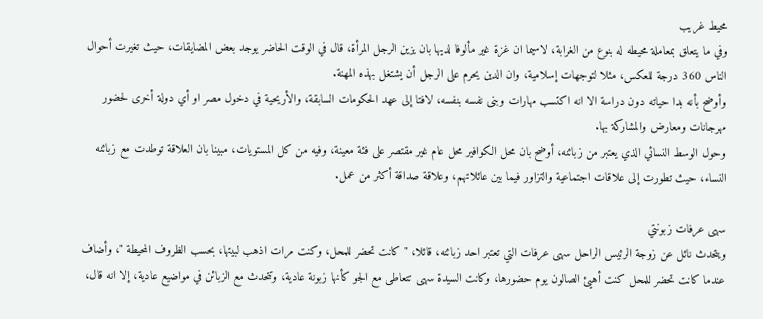محيط غريب
وفي ما يتعلق بمعاملة محيطه له بنوع من الغرابة، لاسيما ان غزة غير مألوفا لديها بان يزين الرجل المرأة، قال في الوقت الحاضر يوجد بعض المضايقات، حيث تغيرت أحوال الناس 360 درجة للعكس، مثلا لتوجهات إسلامية، وان الدين يحرم على الرجل أن يشتغل بهذه المهنة.
وأوضح بأنه بدا حياته دون دراسة الا انه اكتسب مهارات وبنى نفسه بنفسه، لافتا إلى عهد الحكومات السابقة، والأريحية في دخول مصر او أي دولة أخرى لحضور مهرجانات ومعارض والمشاركة بها.
وحول الوسط النسائي الذي يعتبر من زبائنه، أوضح بان محل الكوافير محل عام غير مقتصر على فئة معينة، وفيه من كل المستويات، مبينا بان العلاقة توطدت مع زبائنه النساء، حيث تطورت إلى علاقات اجتماعية والتزاور فيما بين عائلاتهم، وعلاقة صداقة أكثر من عمل.

سهى عرفات زبونتي
ويتحدث نائل عن زوجة الرئيس الراحل سهى عرفات التي تعتبر احد زبائنه، قائلا، " كانت تحضر للمحل، وكنت مرات اذهب لبيتها، بحسب الظروف المحيطة "، وأضاف عندما كانت تحضر للمحل كنت أهيئ الصالون يوم حضورها، وكانت السيدة سهى تتعاطى مع الجو كأنها زبونة عادية، وتتحدث مع الزبائن في مواضيع عادية، إلا انه قال،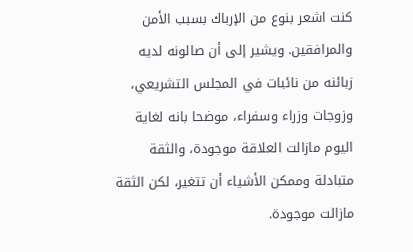كنت اشعر بنوع من الإرباك بسبب الأمن والمرافقين. ويشير إلى أن صالونه لديه زبائنه من نائبات في المجلس التشريعي، وزوجات وزراء وسفراء، موضحا بانه لغاية اليوم مازالت العلاقة موجودة، والثقة متبادلة وممكن الأشياء أن تتغير، لكن الثقة مازالت موجودة.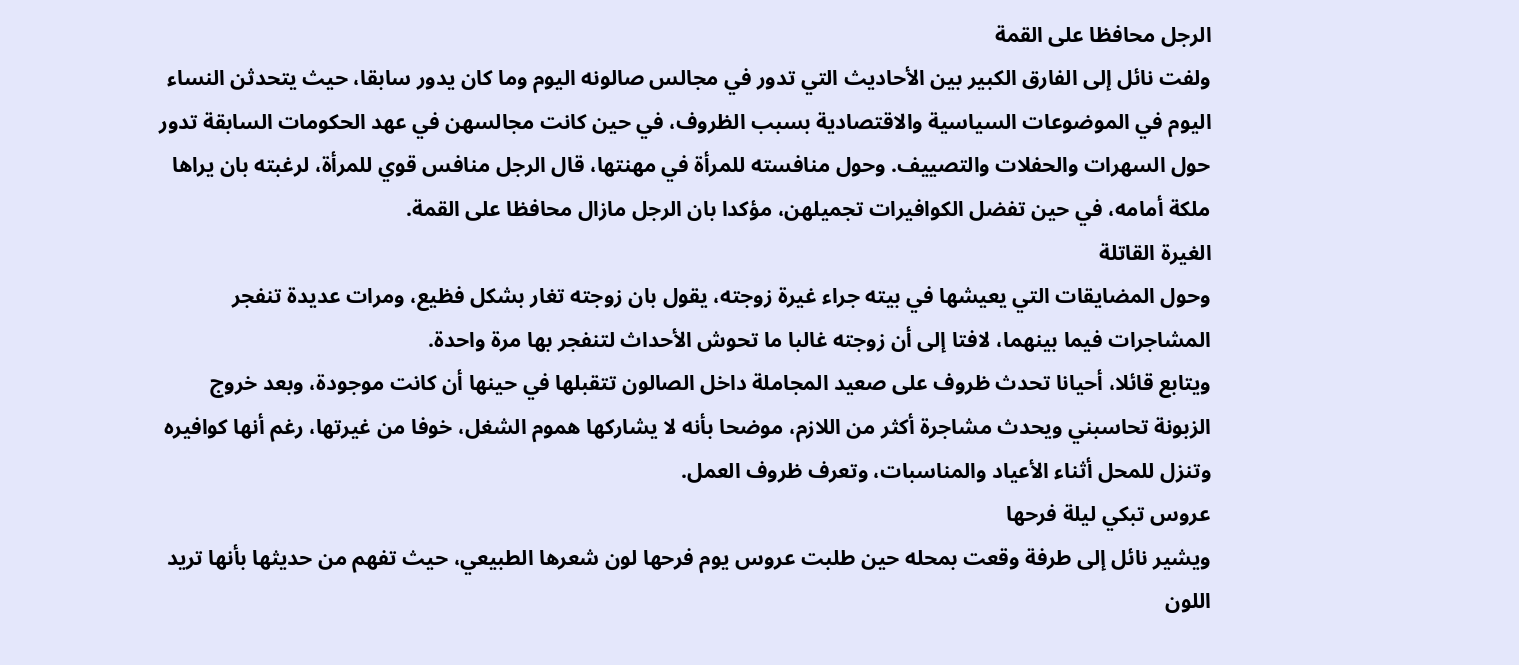الرجل محافظا على القمة
ولفت نائل إلى الفارق الكبير بين الأحاديث التي تدور في مجالس صالونه اليوم وما كان يدور سابقا، حيث يتحدثن النساء اليوم في الموضوعات السياسية والاقتصادية بسبب الظروف، في حين كانت مجالسهن في عهد الحكومات السابقة تدور حول السهرات والحفلات والتصييف. وحول منافسته للمرأة في مهنتها، قال الرجل منافس قوي للمرأة، لرغبته بان يراها ملكة أمامه، في حين تفضل الكوافيرات تجميلهن، مؤكدا بان الرجل مازال محافظا على القمة.
الغيرة القاتلة
وحول المضايقات التي يعيشها في بيته جراء غيرة زوجته، يقول بان زوجته تغار بشكل فظيع، ومرات عديدة تنفجر المشاجرات فيما بينهما، لافتا إلى أن زوجته غالبا ما تحوش الأحداث لتنفجر بها مرة واحدة.
ويتابع قائلا، أحيانا تحدث ظروف على صعيد المجاملة داخل الصالون تتقبلها في حينها أن كانت موجودة، وبعد خروج الزبونة تحاسبني ويحدث مشاجرة أكثر من اللازم، موضحا بأنه لا يشاركها هموم الشغل، خوفا من غيرتها، رغم أنها كوافيره وتنزل للمحل أثناء الأعياد والمناسبات، وتعرف ظروف العمل.
عروس تبكي ليلة فرحها
ويشير نائل إلى طرفة وقعت بمحله حين طلبت عروس يوم فرحها لون شعرها الطبيعي، حيث تفهم من حديثها بأنها تريد اللون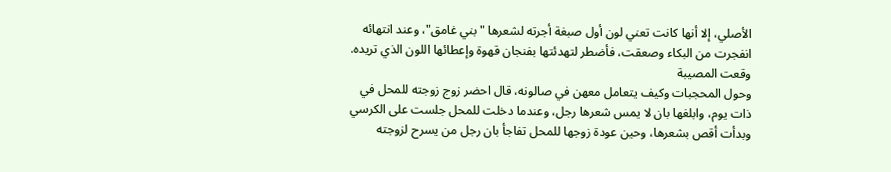الأصلي، إلا أنها كانت تعني لون أول صبغة أجرته لشعرها "بني غامق"، وعند انتهائه انفجرت من البكاء وصعقت، فأضطر لتهدئتها بفنجان قهوة وإعطائها اللون الذي تريده.
وقعت المصيبة
وحول المحجبات وكيف يتعامل معهن في صالونه، قال احضر زوج زوجته للمحل في ذات يوم، وابلغها بان لا يمس شعرها رجل، وعندما دخلت للمحل جلست على الكرسي وبدأت أقص بشعرها، وحين عودة زوجها للمحل تفاجأ بان رجل من يسرح لزوجته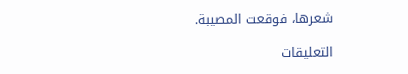شعرها، فوقعت المصيبة.

التعليقات